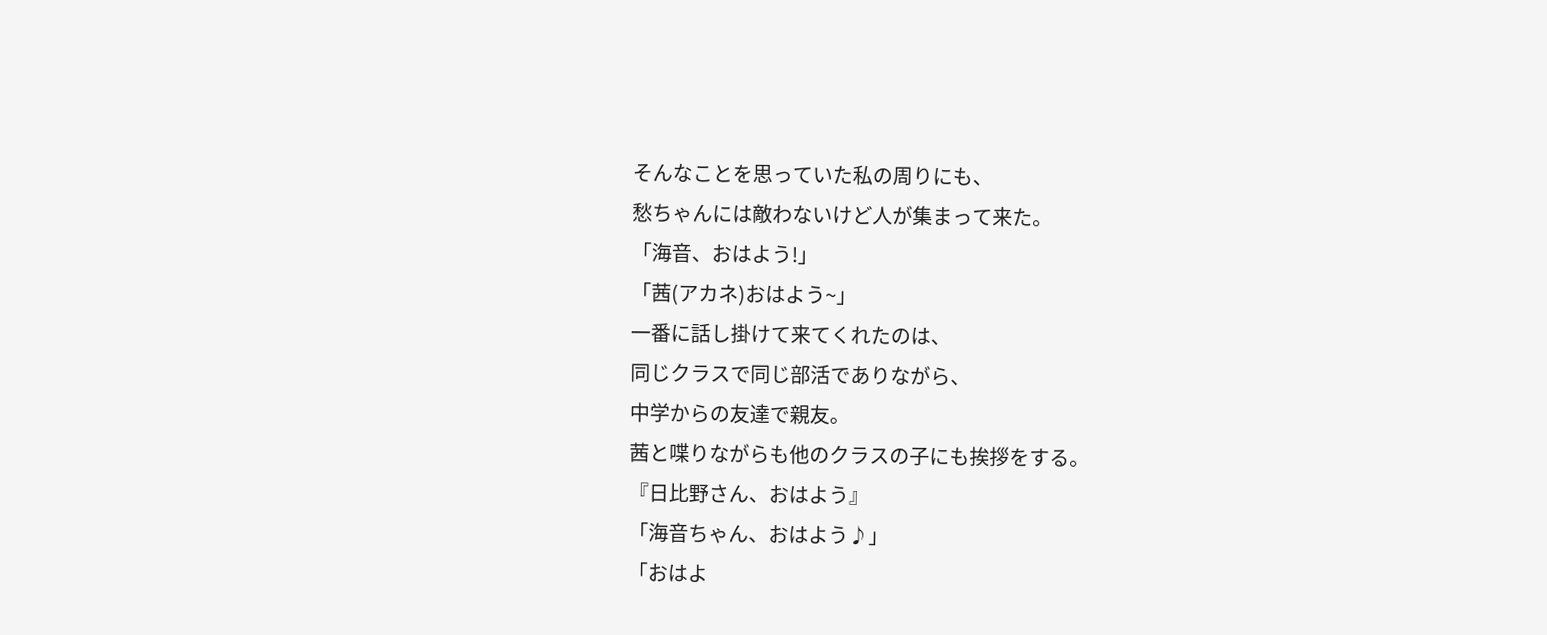そんなことを思っていた私の周りにも、
愁ちゃんには敵わないけど人が集まって来た。
「海音、おはよう!」
「茜(アカネ)おはよう~」
一番に話し掛けて来てくれたのは、
同じクラスで同じ部活でありながら、
中学からの友達で親友。
茜と喋りながらも他のクラスの子にも挨拶をする。
『日比野さん、おはよう』
「海音ちゃん、おはよう♪」
「おはよ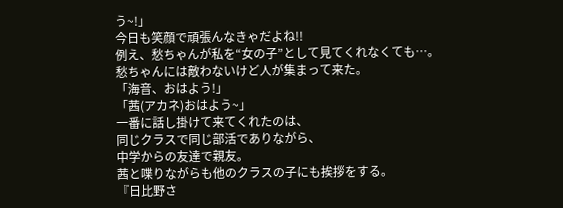う~!」
今日も笑顔で頑張んなきゃだよね!!
例え、愁ちゃんが私を“女の子”として見てくれなくても…。
愁ちゃんには敵わないけど人が集まって来た。
「海音、おはよう!」
「茜(アカネ)おはよう~」
一番に話し掛けて来てくれたのは、
同じクラスで同じ部活でありながら、
中学からの友達で親友。
茜と喋りながらも他のクラスの子にも挨拶をする。
『日比野さ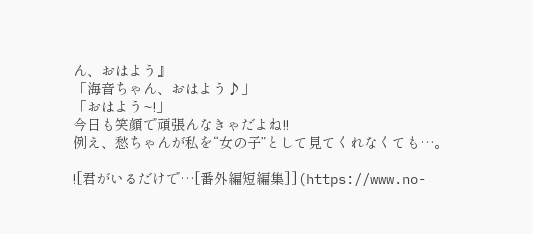ん、おはよう』
「海音ちゃん、おはよう♪」
「おはよう~!」
今日も笑顔で頑張んなきゃだよね!!
例え、愁ちゃんが私を“女の子”として見てくれなくても…。

![君がいるだけで…[番外編短編集]](https://www.no-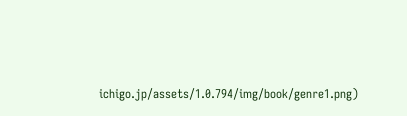ichigo.jp/assets/1.0.794/img/book/genre1.png)